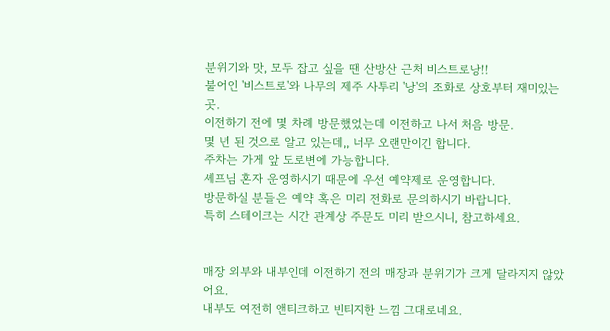분위기와 맛, 모두 잡고 싶을 땐 산방산 근처 비스트로낭!!
불어인 '비스트로'와 나무의 제주 사투리 '낭'의 조화로 상호부터 재미있는 곳.
이전하기 전에 몇 차례 방문했었는데 이전하고 나서 처음 방문.
몇 년 된 것으로 알고 있는데,, 너무 오랜만이긴 합니다.
주차는 가게 앞 도로변에 가능합니다.
셰프님 혼자 운영하시기 때문에 우선 예약제로 운영합니다.
방문하실 분들은 예약 혹은 미리 전화로 문의하시기 바랍니다.
특히 스테이크는 시간 관계상 주문도 미리 받으시니, 참고하세요.


매장 외부와 내부인데 이전하기 전의 매장과 분위기가 크게 달라지지 않았어요.
내부도 여전히 앤티크하고 빈티지한 느낌 그대로네요.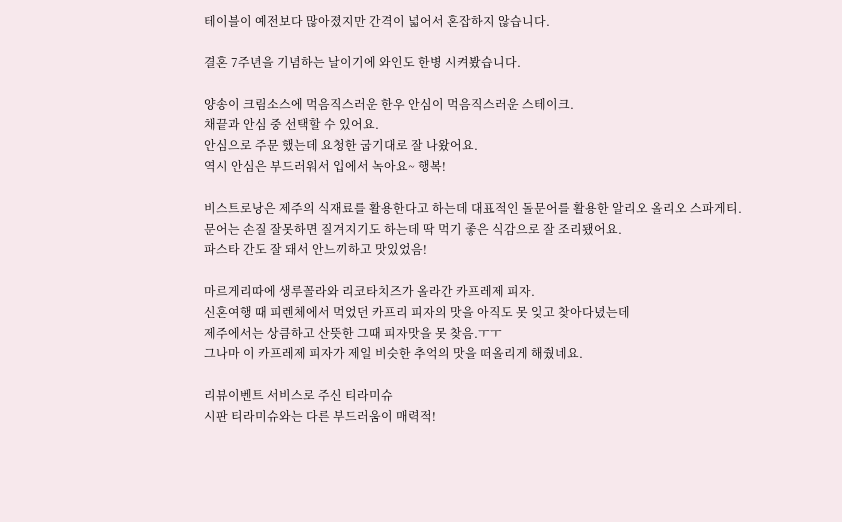테이블이 예전보다 많아졌지만 간격이 넓어서 혼잡하지 않습니다.

결혼 7주년을 기념하는 날이기에 와인도 한병 시켜봤습니다.

양송이 크림소스에 먹음직스러운 한우 안심이 먹음직스러운 스테이크.
채끝과 안심 중 선택할 수 있어요.
안심으로 주문 했는데 요청한 굽기대로 잘 나왔어요.
역시 안심은 부드러워서 입에서 녹아요~ 행복!

비스트로낭은 제주의 식재료를 활용한다고 하는데 대표적인 돌문어를 활용한 알리오 올리오 스파게티.
문어는 손질 잘못하면 질겨지기도 하는데 딱 먹기 좋은 식감으로 잘 조리됐어요.
파스타 간도 잘 돼서 안느끼하고 맛있었음!

마르게리따에 생루꼴라와 리코타치즈가 올라간 카프레제 피자.
신혼여행 때 피렌체에서 먹었던 카프리 피자의 맛을 아직도 못 잊고 찾아다녔는데
제주에서는 상큼하고 산뜻한 그때 피자맛을 못 찾음.ㅜㅜ
그나마 이 카프레제 피자가 제일 비슷한 추억의 맛을 떠올리게 해줬네요.

리뷰이벤트 서비스로 주신 티라미슈
시판 티라미슈와는 다른 부드러움이 매력적!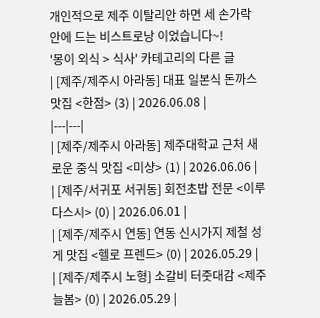개인적으로 제주 이탈리안 하면 세 손가락 안에 드는 비스트로낭 이었습니다~!
'몽이 외식 > 식사' 카테고리의 다른 글
| [제주/제주시 아라동] 대표 일본식 돈까스 맛집 <한점> (3) | 2026.06.08 |
|---|---|
| [제주/제주시 아라동] 제주대학교 근처 새로운 중식 맛집 <미샹> (1) | 2026.06.06 |
| [제주/서귀포 서귀동] 회전초밥 전문 <이루다스시> (0) | 2026.06.01 |
| [제주/제주시 연동] 연동 신시가지 제철 성게 맛집 <헬로 프렌드> (0) | 2026.05.29 |
| [제주/제주시 노형] 소갈비 터줏대감 <제주늘봄> (0) | 2026.05.29 |